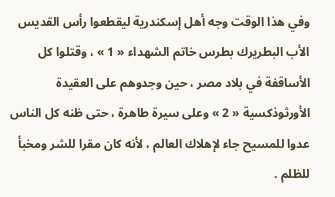وفي هذا الوقت وجه أهل إسكندرية ليقطعوا رأس القديس الأب البطريرك بطرس خاتم الشهداء « 1 » ، وقتلوا كل الأساقفة في بلاد مصر ، حين وجدوهم على العقيدة الأورثوذكسية « 2 » وعلى سيرة طاهرة ، حتى ظنه كل الناس عدوا للمسيح جاء لإهلاك العالم ، لأنه كان مقرا للشر ومخبأ للظلم .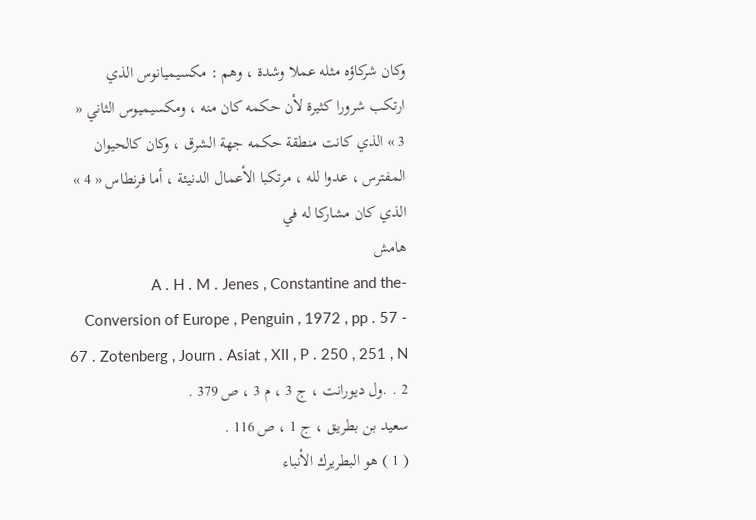وكان شركاؤه مثله عملا وشدة ، وهم : مكسيميانوس الذي ارتكب شرورا كثيرة لأن حكمه كان منه ، ومكسيميوس الثاني « 3 » الذي كانت منطقة حكمه جهة الشرق ، وكان كالحيوان المفترس ، عدوا لله ، مرتكبا الأعمال الدنيئة ، أما فرنطاس « 4 » الذي كان مشاركا له في
هامش
-A . H . M . Jenes , Constantine and the Conversion of Europe , Penguin , 1972 , pp . 57 - 67 . Zotenberg , Journ . Asiat , XII , P . 250 , 251 , N . 2 .ول ديورانت ، ج 3 ، م 3 ، ص 379 .
سعيد بن بطريق ، ج 1 ، ص 116 .
( 1 ) هو البطريرك الأنباء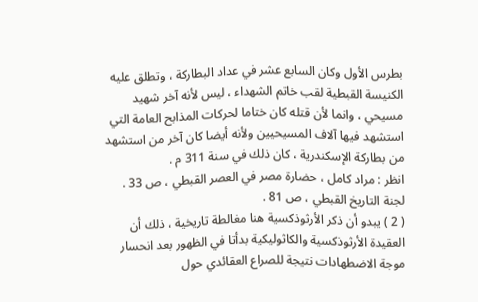بطرس الأول وكان السابع عشر في عداد البطاركة ، وتطلق عليه الكنيسة القبطية لقب خاتم الشهداء ، ليس لأنه آخر شهيد مسيحي ، وانما لأن قتله كان ختاما لحركات المذابح العامة التي استشهد فيها آلاف المسيحيين ولأنه أيضا كان آخر من استشهد من بطاركة الإسكندرية ، كان ذلك في سنة 311 م .
انظر : مراد كامل ، حضارة مصر في العصر القبطي ، ص 33 .
لجنة التاريخ القبطي ، ص 81 .
( 2 ) يبدو أن ذكر الأرثوذكسية هنا مغالطة تاريخية ، ذلك أن العقيدة الأرثوذكسية والكاثوليكية بدأتا في الظهور بعد انحسار موجة الاضطهادات نتيجة للصراع العقائدي حول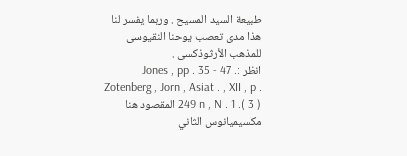طبيعة السيد المسيح . وربما يفسر لنا هذا مدى تعصب يوحنا النقيوسى للمذهب الأرثوذكسى .
انظر :Jones , pp . 35 - 47 . Zotenberg , Jorn , Asiat . , XII , p . 249 n , N . 1 .( 3 ) المقصود هنا مكسيميانوس الثاني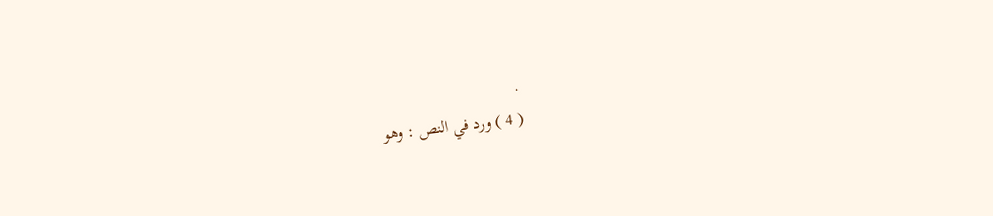.
( 4 ) ورد في النص : وهو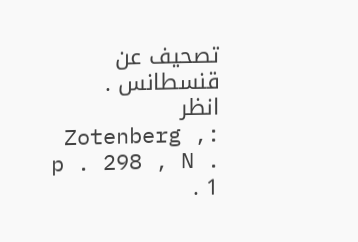تصحيف عن قنسطانس .
انظر :Zotenberg , p . 298 , N . 1 .